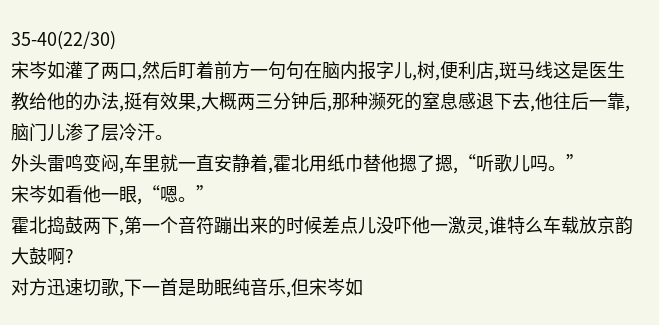35-40(22/30)
宋岑如灌了两口,然后盯着前方一句句在脑内报字儿,树,便利店,斑马线这是医生教给他的办法,挺有效果,大概两三分钟后,那种濒死的窒息感退下去,他往后一靠,脑门儿渗了层冷汗。
外头雷鸣变闷,车里就一直安静着,霍北用纸巾替他摁了摁,“听歌儿吗。”
宋岑如看他一眼,“嗯。”
霍北捣鼓两下,第一个音符蹦出来的时候差点儿没吓他一激灵,谁特么车载放京韵大鼓啊?
对方迅速切歌,下一首是助眠纯音乐,但宋岑如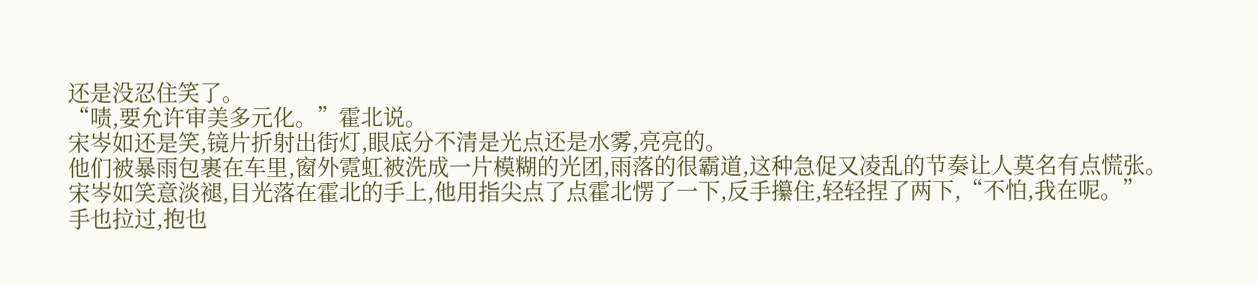还是没忍住笑了。
“啧,要允许审美多元化。”霍北说。
宋岑如还是笑,镜片折射出街灯,眼底分不清是光点还是水雾,亮亮的。
他们被暴雨包裹在车里,窗外霓虹被洗成一片模糊的光团,雨落的很霸道,这种急促又凌乱的节奏让人莫名有点慌张。
宋岑如笑意淡褪,目光落在霍北的手上,他用指尖点了点霍北愣了一下,反手攥住,轻轻捏了两下,“不怕,我在呢。”
手也拉过,抱也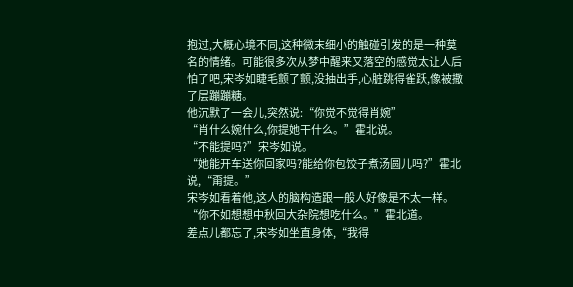抱过,大概心境不同,这种微末细小的触碰引发的是一种莫名的情绪。可能很多次从梦中醒来又落空的感觉太让人后怕了吧,宋岑如睫毛颤了颤,没抽出手,心脏跳得雀跃,像被撒了层蹦蹦糖。
他沉默了一会儿,突然说:“你觉不觉得肖婉”
“肖什么婉什么,你提她干什么。”霍北说。
“不能提吗?”宋岑如说。
“她能开车送你回家吗?能给你包饺子煮汤圆儿吗?”霍北说,“甭提。”
宋岑如看着他,这人的脑构造跟一般人好像是不太一样。
“你不如想想中秋回大杂院想吃什么。”霍北道。
差点儿都忘了,宋岑如坐直身体,“我得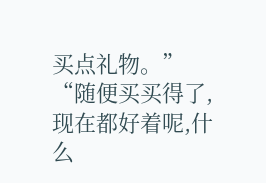买点礼物。”
“随便买买得了,现在都好着呢,什么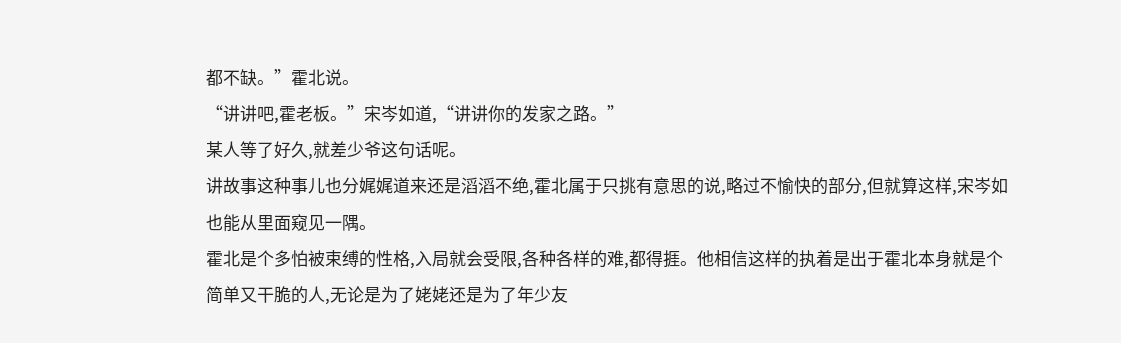都不缺。”霍北说。
“讲讲吧,霍老板。”宋岑如道,“讲讲你的发家之路。”
某人等了好久,就差少爷这句话呢。
讲故事这种事儿也分娓娓道来还是滔滔不绝,霍北属于只挑有意思的说,略过不愉快的部分,但就算这样,宋岑如也能从里面窥见一隅。
霍北是个多怕被束缚的性格,入局就会受限,各种各样的难,都得捱。他相信这样的执着是出于霍北本身就是个简单又干脆的人,无论是为了姥姥还是为了年少友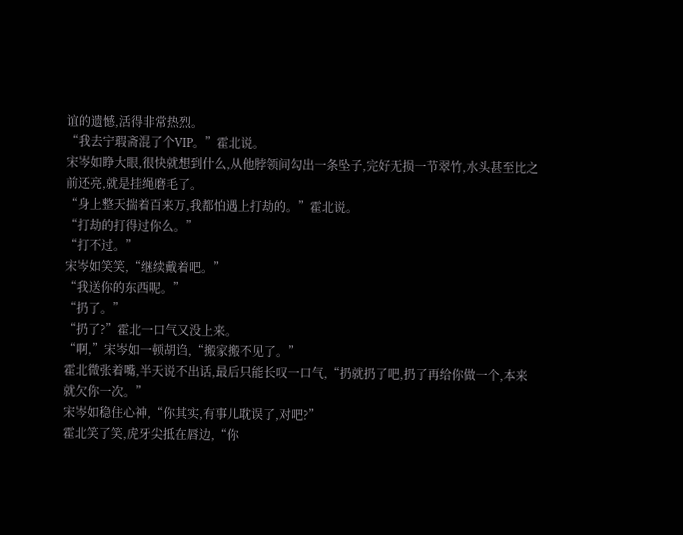谊的遗憾,活得非常热烈。
“我去宁瑕斋混了个VIP。”霍北说。
宋岑如睁大眼,很快就想到什么,从他脖领间勾出一条坠子,完好无损一节翠竹,水头甚至比之前还亮,就是挂绳磨毛了。
“身上整天揣着百来万,我都怕遇上打劫的。”霍北说。
“打劫的打得过你么。”
“打不过。”
宋岑如笑笑,“继续戴着吧。”
“我送你的东西呢。”
“扔了。”
“扔了?”霍北一口气又没上来。
“啊,”宋岑如一顿胡诌,“搬家搬不见了。”
霍北微张着嘴,半天说不出话,最后只能长叹一口气,“扔就扔了吧,扔了再给你做一个,本来就欠你一次。”
宋岑如稳住心神,“你其实,有事儿耽误了,对吧?”
霍北笑了笑,虎牙尖抵在唇边,“你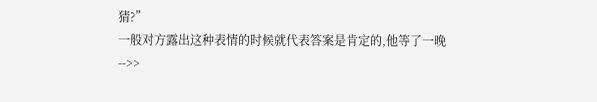猜?”
一般对方露出这种表情的时候就代表答案是肯定的,他等了一晚-->>